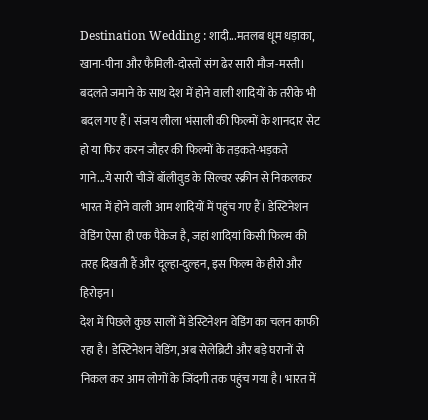Destination Wedding : शादी...मतलब धूम धड़ाका, खाना-पीना और फैमिली-दोस्तों संग ढेर सारी मौज-मस्ती। बदलते जमाने के साथ देश में होने वाली शादियों के तरीके भी बदल गए हैं। संजय लीला भंसाली की फिल्मों के शानदार सेट हो या फिर करन जौहर की फिल्मों के तड़कते-भड़कते गाने...ये सारी चीजें बॉलीवुड के सिल्वर स्क्रीन से निकलकर भारत में होने वाली आम शादियों में पहुंच गए हैं। डेस्टिनेशन वेडिंग ऐसा ही एक पैकेज है, जहां शादियां किसी फिल्म की तरह दिखती हैं और दूल्हा-दुल्हन, इस फिल्म के हीरो और हिरोइन।
देश में पिछले कुछ सालों में डेस्टिनेशन वेडिंग का चलन काफी रहा है। डेस्टिनेशन वेडिंग, अब सेलेब्रिटी और बड़े घरानों से निकल कर आम लोगों के जिंदगी तक पहुंच गया है। भारत में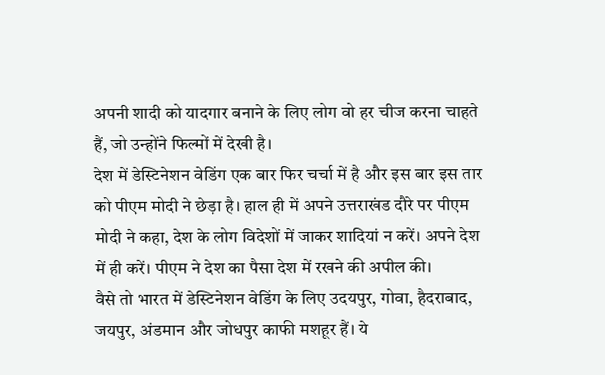अपनी शादी को यादगार बनाने के लिए लोग वो हर चीज करना चाहते हैं, जो उन्होंने फिल्मों में देखी है।
देश में डेस्टिनेशन वेडिंग एक बार फिर चर्चा में है और इस बार इस तार को पीएम मोदी ने छेड़ा है। हाल ही में अपने उत्तराखंड दौरे पर पीएम मोदी ने कहा, देश के लोग विदेशों में जाकर शादियां न करें। अपने देश में ही करें। पीएम ने देश का पैसा देश में रखने की अपील की।
वैसे तो भारत में डेस्टिनेशन वेडिंग के लिए उदयपुर, गोवा, हैदराबाद, जयपुर, अंडमान और जोधपुर काफी मशहूर हैं। ये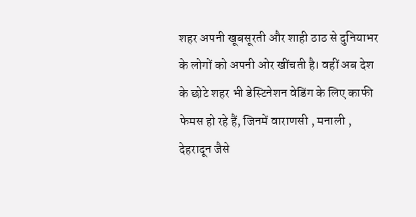शहर अपनी खूबसूरती और शाही ठाठ से दुनियाभर के लोगों को अपनी ओर खींचती है। वहीं अब देश के छोटे शहर भी डेस्टिनेशन वेडिंग के लिए काफी फेमस हो रहे हैं, जिनमें वाराणसी , मनाली , देहरादून जैसे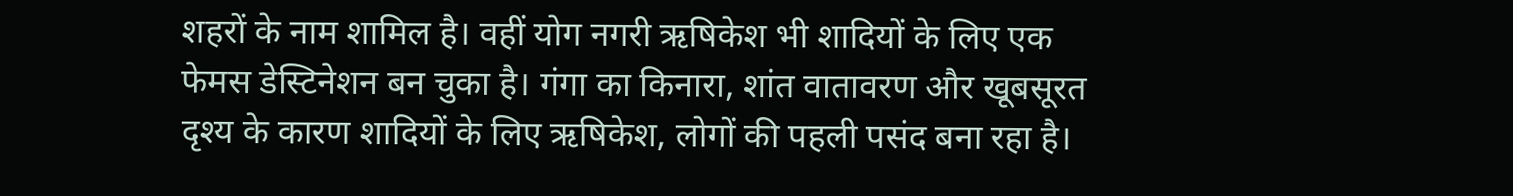शहरों के नाम शामिल है। वहीं योग नगरी ऋषिकेश भी शादियों के लिए एक फेमस डेस्टिनेशन बन चुका है। गंगा का किनारा, शांत वातावरण और खूबसूरत दृश्य के कारण शादियों के लिए ऋषिकेश, लोगों की पहली पसंद बना रहा है।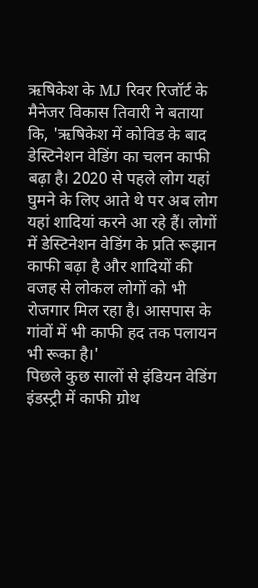ऋषिकेश के MJ रिवर रिजॉर्ट के मैनेजर विकास तिवारी ने बताया कि, 'ऋषिकेश में कोविड के बाद डेस्टिनेशन वेडिंग का चलन काफी बढ़ा है। 2020 से पहले लोग यहां घुमने के लिए आते थे पर अब लोग यहां शादियां करने आ रहे हैं। लोगों में डेस्टिनेशन वेडिंग के प्रति रूझान काफी बढ़ा है और शादियों की वजह से लोकल लोगों को भी रोजगार मिल रहा है। आसपास के गांवों में भी काफी हद तक पलायन भी रूका है।'
पिछले कुछ सालों से इंडियन वेडिंग इंडस्ट्री में काफी ग्रोथ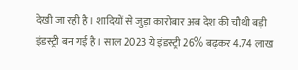देखी जा रही है। शादियों से जुड़ा कारोबार अब देश की चौथी बड़ी इंडस्ट्री बन गई है। साल 2023 ये इंडस्ट्री 26% बढ़कर 4.74 लाख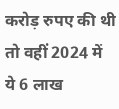करोड़ रुपए की थी तो वहीं 2024 में ये 6 लाख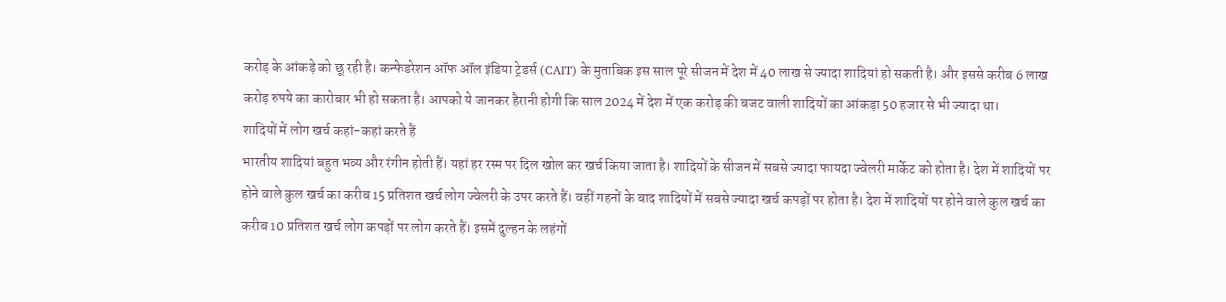करोड़ के आंकड़े को छू रही है। कन्फेडरेशन ऑफ ऑल इंडिया ट्रेडर्स (CAIT) के मुताबिक इस साल पूरे सीजन में देश में 40 लाख से ज्यादा शादियां हो सकती है। और इससे करीब 6 लाख करोड़ रुपये का कारोबार भी हो सकता है। आपको ये जानकर हैरानी होगी कि साल 2024 में देश में एक करोड़ की बजट वाली शादियों का आंकड़ा 50 हजार से भी ज्यादा था।
शादियों में लोग खर्च कहां-कहां करते हैं
भारतीय शादियां बहुत भव्य और रंगीन होती हैं। यहां हर रस्म पर दिल खोल कर खर्च किया जाता है। शादियों के सीजन में सबसे ज्यादा फायदा ज्वेलरी मार्केट को होता है। देश में शादियों पर होने वाले कुल खर्च का करीब 15 प्रतिशत खर्च लोग ज्वेलरी के उपर करते हैं। वहीं गहनों के बाद शादियों में सबसे ज्यादा खर्च कपड़ों पर होता है। देश में शादियों पर होने वाले कुल खर्च का करीब 10 प्रतिशत खर्च लोग कपड़ों पर लोग करते हैं। इसमें दुल्हन के लहंगों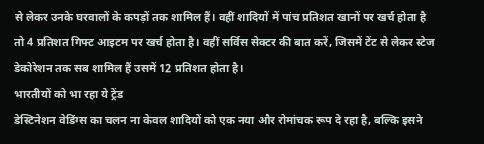से लेकर उनके घरवालों के कपड़ों तक शामिल हैं। वहीं शादियों में पांच प्रतिशत खानों पर खर्च होता है तो 4 प्रतिशत गिफ्ट आइटम पर खर्च होता है। वहीं सर्विस सेक्टर की बात करें, जिसमें टेंट से लेकर स्टेज डेकोरेशन तक सब शामिल हैं उसमें 12 प्रतिशत होता है।
भारतीयों को भा रहा ये ट्रेंड
डेस्टिनेशन वेडिंग्स का चलन ना केवल शादियों को एक नया और रोमांचक रूप दे रहा है, बल्कि इसने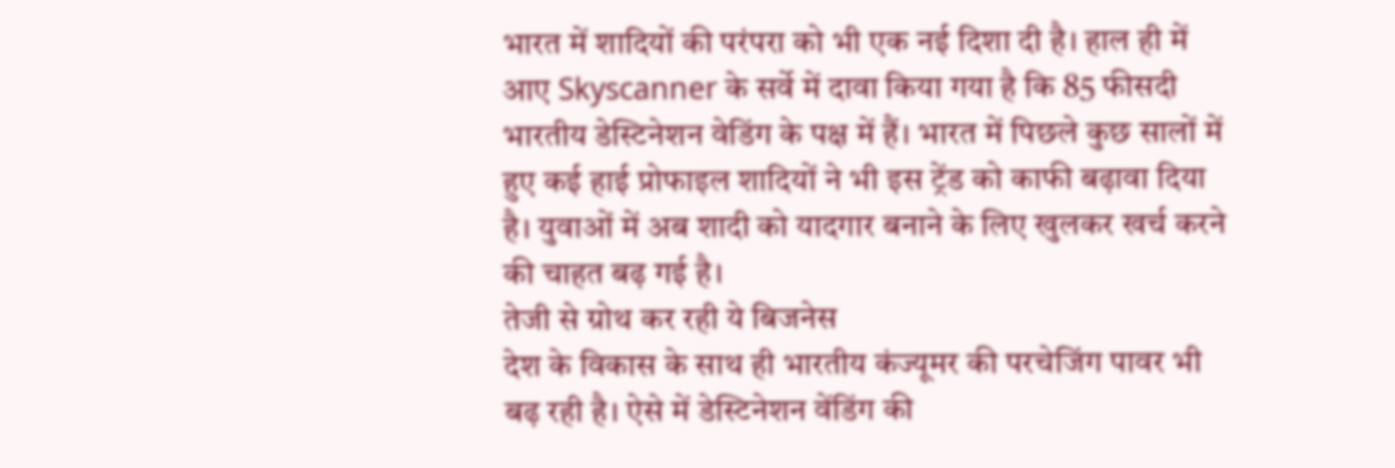भारत में शादियों की परंपरा को भी एक नई दिशा दी है। हाल ही में आए Skyscanner के सर्वे में दावा किया गया है कि 85 फीसदी भारतीय डेस्टिनेशन वेडिंग के पक्ष में हैं। भारत में पिछले कुछ सालों में हुए कई हाई प्रोफाइल शादियों ने भी इस ट्रेंड को काफी बढ़ावा दिया है। युवाओं में अब शादी को यादगार बनाने के लिए खुलकर खर्च करने की चाहत बढ़ गई है।
तेजी से ग्रोथ कर रही ये बिजनेस
देश के विकास के साथ ही भारतीय कंज्यूमर की परचेजिंग पावर भी बढ़ रही है। ऐसे में डेस्टिनेशन वेंडिंग की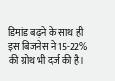डिमांड बढ़ने के साथ ही इस बिजनेस ने 15-22% की ग्रोथ भी दर्ज की है।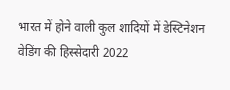भारत में होने वाली कुल शादियों में डेस्टिनेशन वेडिंग की हिस्सेदारी 2022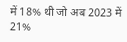में 18% थी जो अब 2023 में 21%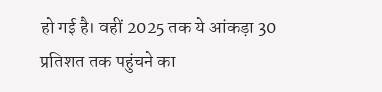हो गई है। वहीं 2025 तक ये आंकड़ा 30 प्रतिशत तक पहुंचने का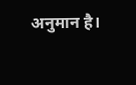अनुमान है।